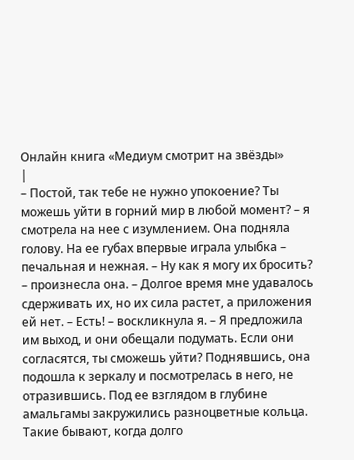Онлайн книга «Медиум смотрит на звёзды»
|
– Постой, так тебе не нужно упокоение? Ты можешь уйти в горний мир в любой момент? – я смотрела на нее с изумлением. Она подняла голову. На ее губах впервые играла улыбка – печальная и нежная. – Ну как я могу их бросить? – произнесла она. – Долгое время мне удавалось сдерживать их, но их сила растет, а приложения ей нет. – Есть! – воскликнула я. – Я предложила им выход, и они обещали подумать. Если они согласятся, ты сможешь уйти? Поднявшись, она подошла к зеркалу и посмотрелась в него, не отразившись. Под ее взглядом в глубине амальгамы закружились разноцветные кольца. Такие бывают, когда долго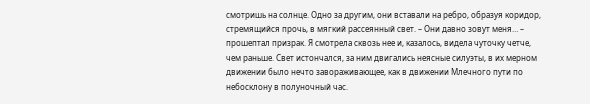смотришь на солнце. Одно за другим, они вставали на ребро, образуя коридор, стремящийся прочь, в мягкий рассеянный свет. – Они давно зовут меня… – прошептал призрак. Я смотрела сквозь нее и, казалось, видела чуточку четче, чем раньше. Свет истончался, за ним двигались неясные силуэты, в их мерном движении было нечто завораживающее, как в движении Млечного пути по небосклону в полуночный час.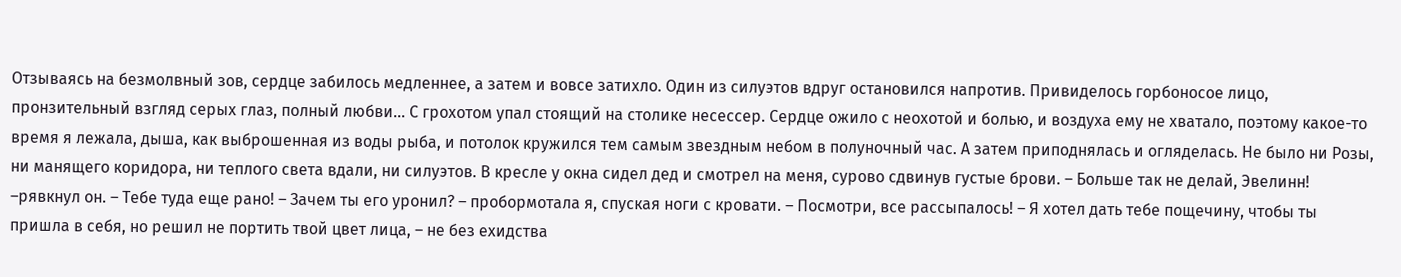Отзываясь на безмолвный зов, сердце забилось медленнее, а затем и вовсе затихло. Один из силуэтов вдруг остановился напротив. Привиделось горбоносое лицо, пронзительный взгляд серых глаз, полный любви… С грохотом упал стоящий на столике несессер. Сердце ожило с неохотой и болью, и воздуха ему не хватало, поэтому какое-то время я лежала, дыша, как выброшенная из воды рыба, и потолок кружился тем самым звездным небом в полуночный час. А затем приподнялась и огляделась. Не было ни Розы, ни манящего коридора, ни теплого света вдали, ни силуэтов. В кресле у окна сидел дед и смотрел на меня, сурово сдвинув густые брови. – Больше так не делай, Эвелинн! –рявкнул он. – Тебе туда еще рано! – Зачем ты его уронил? – пробормотала я, спуская ноги с кровати. – Посмотри, все рассыпалось! – Я хотел дать тебе пощечину, чтобы ты пришла в себя, но решил не портить твой цвет лица, – не без ехидства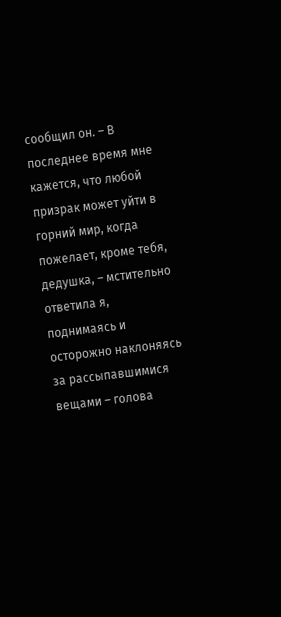сообщил он. – В последнее время мне кажется, что любой призрак может уйти в горний мир, когда пожелает, кроме тебя, дедушка, – мстительно ответила я, поднимаясь и осторожно наклоняясь за рассыпавшимися вещами – голова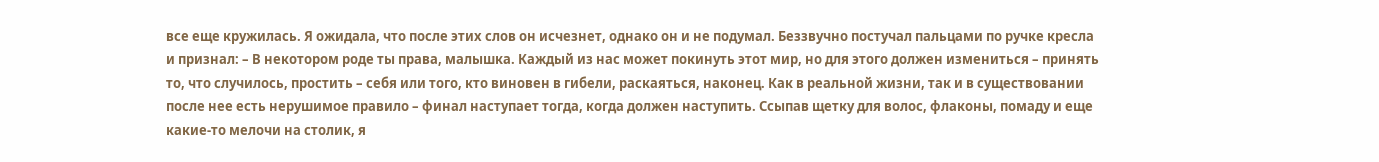все еще кружилась. Я ожидала, что после этих слов он исчезнет, однако он и не подумал. Беззвучно постучал пальцами по ручке кресла и признал: – В некотором роде ты права, малышка. Каждый из нас может покинуть этот мир, но для этого должен измениться – принять то, что случилось, простить – себя или того, кто виновен в гибели, раскаяться, наконец. Как в реальной жизни, так и в существовании после нее есть нерушимое правило – финал наступает тогда, когда должен наступить. Ссыпав щетку для волос, флаконы, помаду и еще какие-то мелочи на столик, я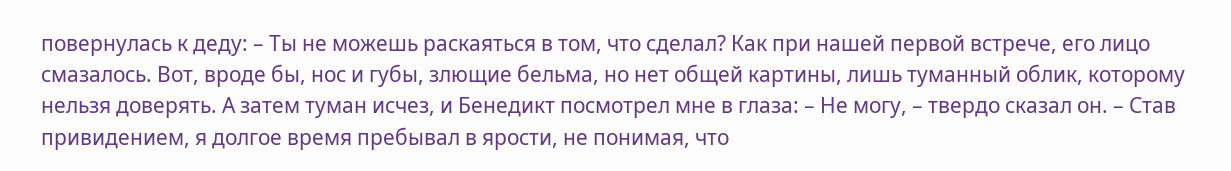повернулась к деду: – Ты не можешь раскаяться в том, что сделал? Как при нашей первой встрече, его лицо смазалось. Вот, вроде бы, нос и губы, злющие бельма, но нет общей картины, лишь туманный облик, которому нельзя доверять. А затем туман исчез, и Бенедикт посмотрел мне в глаза: – Не могу, – твердо сказал он. – Став привидением, я долгое время пребывал в ярости, не понимая, что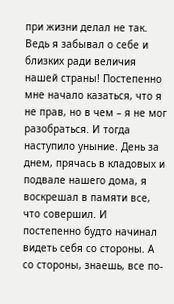при жизни делал не так. Ведь я забывал о себе и близких ради величия нашей страны! Постепенно мне начало казаться, что я не прав, но в чем – я не мог разобраться. И тогда наступило уныние. День за днем, прячась в кладовых и подвале нашего дома, я воскрешал в памяти все, что совершил. И постепенно будто начинал видеть себя со стороны. А со стороны, знаешь, все по-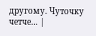другому. Чуточку четче… |